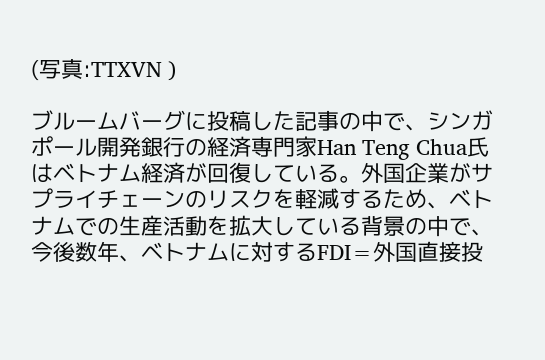(写真:TTXVN )

ブルームバーグに投稿した記事の中で、シンガポール開発銀行の経済専門家Han Teng Chua氏はベトナム経済が回復している。外国企業がサプライチェーンのリスクを軽減するため、ベトナムでの生産活動を拡大している背景の中で、今後数年、ベトナムに対するFDI=外国直接投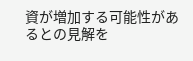資が増加する可能性があるとの見解を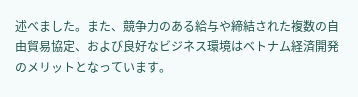述べました。また、競争力のある給与や締結された複数の自由貿易協定、および良好なビジネス環境はベトナム経済開発のメリットとなっています。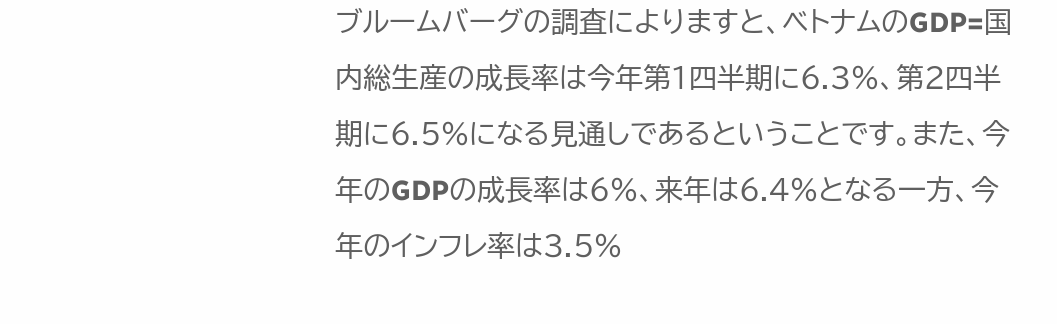ブルームバーグの調査によりますと、ベトナムのGDP=国内総生産の成長率は今年第1四半期に6.3%、第2四半期に6.5%になる見通しであるということです。また、今年のGDPの成長率は6%、来年は6.4%となる一方、今年のインフレ率は3.5%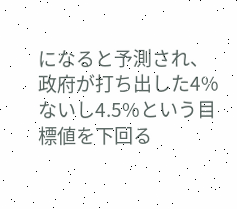になると予測され、政府が打ち出した4%ないし4.5%という目標値を下回る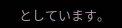としています。